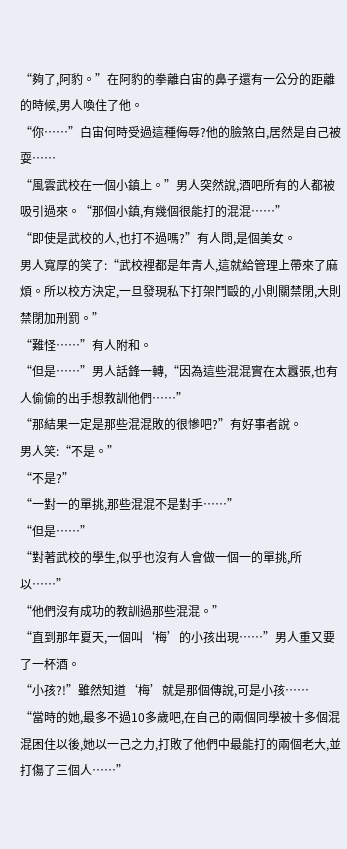“夠了,阿豹。”在阿豹的拳離白宙的鼻子還有一公分的距離的時候,男人喚住了他。
“你……”白宙何時受過這種侮辱?他的臉煞白,居然是自己被耍……
“風雲武校在一個小鎮上。”男人突然說,酒吧所有的人都被吸引過來。“那個小鎮,有幾個很能打的混混……”
“即使是武校的人,也打不過嗎?”有人問,是個美女。
男人寬厚的笑了:“武校裡都是年青人,這就給管理上帶來了麻煩。所以校方決定,一旦發現私下打架鬥毆的,小則關禁閉,大則禁閉加刑罰。”
“難怪……”有人附和。
“但是……”男人話鋒一轉,“因為這些混混實在太囂張,也有人偷偷的出手想教訓他們……”
“那結果一定是那些混混敗的很慘吧?”有好事者說。
男人笑:“不是。”
“不是?”
“一對一的單挑,那些混混不是對手……”
“但是……”
“對著武校的學生,似乎也沒有人會做一個一的單挑,所以……”
“他們沒有成功的教訓過那些混混。”
“直到那年夏天,一個叫‘梅’的小孩出現……”男人重又要了一杯酒。
“小孩?!”雖然知道‘梅’就是那個傳說,可是小孩……
“當時的她,最多不過10多歲吧,在自己的兩個同學被十多個混混困住以後,她以一己之力,打敗了他們中最能打的兩個老大,並打傷了三個人……”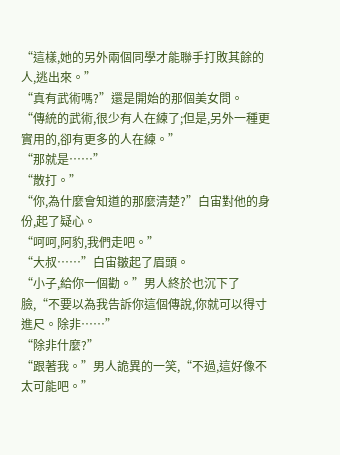“這樣,她的另外兩個同學才能聯手打敗其餘的人,逃出來。”
“真有武術嗎?”還是開始的那個美女問。
“傳統的武術,很少有人在練了;但是,另外一種更實用的,卻有更多的人在練。”
“那就是……”
“散打。”
“你,為什麼會知道的那麼清楚?”白宙對他的身份,起了疑心。
“呵呵,阿豹,我們走吧。”
“大叔……”白宙皺起了眉頭。
“小子,給你一個勸。”男人終於也沉下了臉,“不要以為我告訴你這個傳說,你就可以得寸進尺。除非……”
“除非什麼?”
“跟著我。”男人詭異的一笑,“不過,這好像不太可能吧。”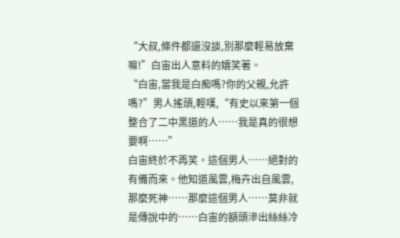“大叔,條件都還沒談,別那麼輕易放棄嘛!”白宙出人意料的嬉笑著。
“白宙,當我是白痴嗎?你的父親,允許嗎?”男人搖頭,輕嘆,“有史以來第一個整合了二中黑道的人……我是真的很想要啊……”
白宙終於不再笑。這個男人……絕對的有備而來。他知道風雲,梅卉出自風雲,那麼死神……那麼這個男人……莫非就是傳說中的……白宙的額頭滲出絲絲冷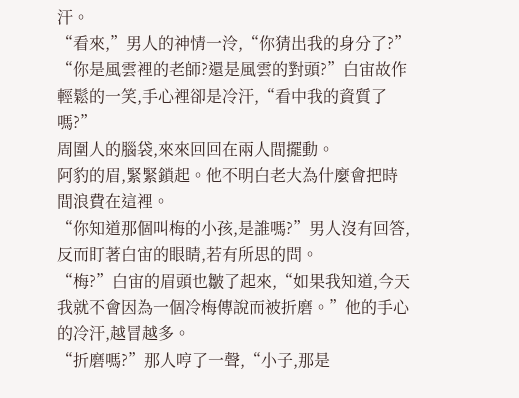汗。
“看來,”男人的神情一泠,“你猜出我的身分了?”
“你是風雲裡的老師?還是風雲的對頭?”白宙故作輕鬆的一笑,手心裡卻是冷汗,“看中我的資質了嗎?”
周圍人的腦袋,來來回回在兩人間擺動。
阿豹的眉,緊緊鎖起。他不明白老大為什麼會把時間浪費在這裡。
“你知道那個叫梅的小孩,是誰嗎?”男人沒有回答,反而盯著白宙的眼睛,若有所思的問。
“梅?”白宙的眉頭也皺了起來,“如果我知道,今天我就不會因為一個冷梅傳說而被折磨。”他的手心的冷汗,越冒越多。
“折磨嗎?”那人哼了一聲,“小子,那是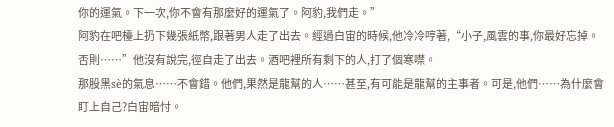你的運氣。下一次,你不會有那麼好的運氣了。阿豹,我們走。”
阿豹在吧檯上扔下幾張紙幣,跟著男人走了出去。經過白宙的時候,他冷冷哼著,“小子,風雲的事,你最好忘掉。否則……”他沒有說完,徑自走了出去。酒吧裡所有剩下的人,打了個寒噤。
那股黑sè的氣息……不會錯。他們,果然是龍幫的人……甚至,有可能是龍幫的主事者。可是,他們……為什麼會盯上自己?白宙暗忖。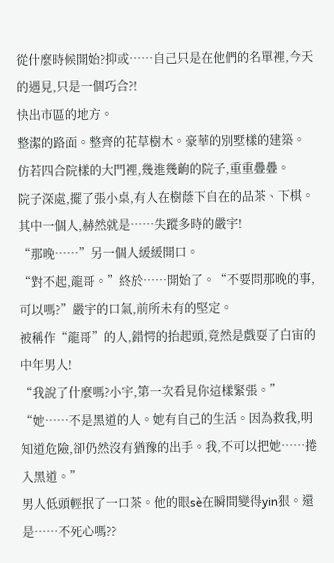從什麼時候開始?抑或……自己只是在他們的名單裡,今天的遇見,只是一個巧合?!
快出市區的地方。
整潔的路面。整齊的花草樹木。豪華的別墅樣的建築。
仿若四合院樣的大門裡,幾進幾齣的院子,重重疊疊。
院子深處,擺了張小桌,有人在樹蔭下自在的品茶、下棋。其中一個人,赫然就是……失蹤多時的嚴宇!
“那晚……”另一個人緩緩開口。
“對不起,龍哥。”終於……開始了。“不要問那晚的事,可以嗎?”嚴宇的口氣,前所未有的堅定。
被稱作“龍哥”的人,錯愕的抬起頭,竟然是戲耍了白宙的中年男人!
“我說了什麼嗎?小宇,第一次看見你這樣緊張。”
“她……不是黑道的人。她有自己的生活。因為救我,明知道危險,卻仍然沒有猶豫的出手。我,不可以把她……捲入黑道。”
男人低頭輕抿了一口茶。他的眼sè在瞬間變得yin狠。還是……不死心嗎??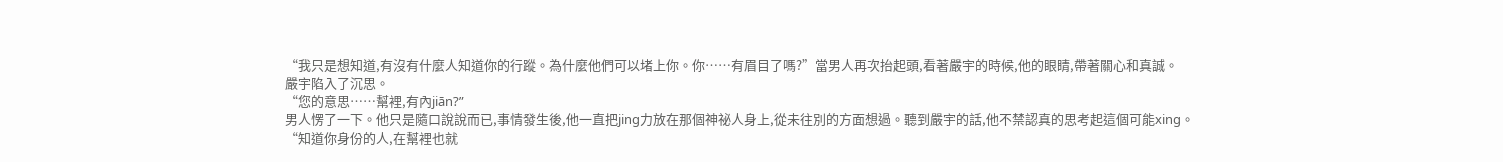“我只是想知道,有沒有什麼人知道你的行蹤。為什麼他們可以堵上你。你……有眉目了嗎?”當男人再次抬起頭,看著嚴宇的時候,他的眼睛,帶著關心和真誠。
嚴宇陷入了沉思。
“您的意思……幫裡,有內jiān?”
男人愣了一下。他只是隨口說說而已,事情發生後,他一直把jing力放在那個神祕人身上,從未往別的方面想過。聽到嚴宇的話,他不禁認真的思考起這個可能xing。
“知道你身份的人,在幫裡也就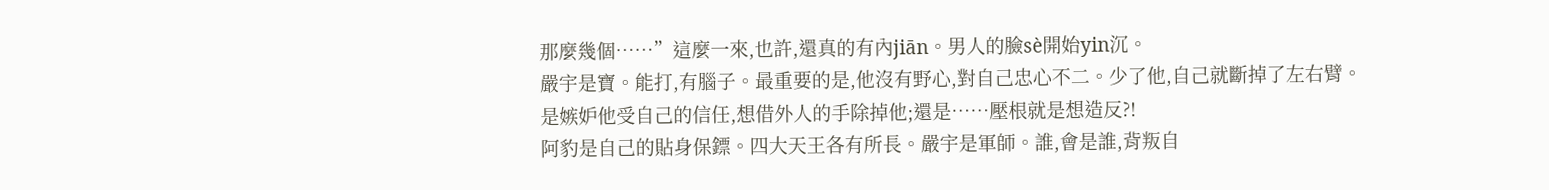那麼幾個……”這麼一來,也許,還真的有內jiān。男人的臉sè開始yin沉。
嚴宇是寶。能打,有腦子。最重要的是,他沒有野心,對自己忠心不二。少了他,自己就斷掉了左右臂。
是嫉妒他受自己的信任,想借外人的手除掉他;還是……壓根就是想造反?!
阿豹是自己的貼身保鏢。四大天王各有所長。嚴宇是軍師。誰,會是誰,背叛自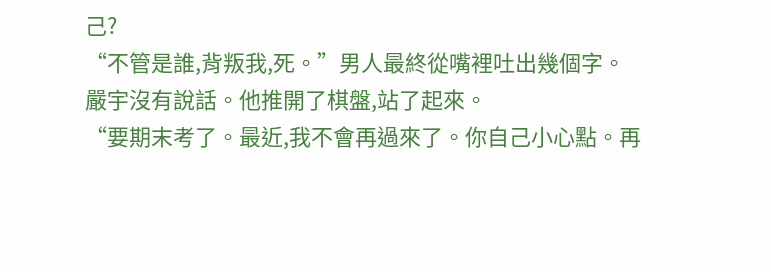己?
“不管是誰,背叛我,死。”男人最終從嘴裡吐出幾個字。
嚴宇沒有說話。他推開了棋盤,站了起來。
“要期末考了。最近,我不會再過來了。你自己小心點。再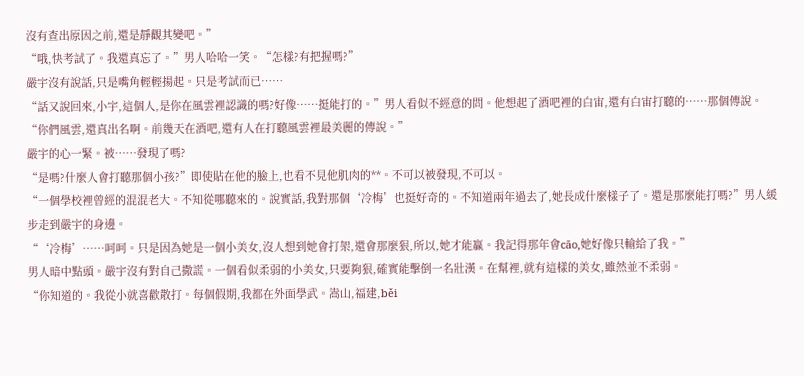沒有查出原因之前,還是靜觀其變吧。”
“哦,快考試了。我還真忘了。”男人哈哈一笑。“怎樣?有把握嗎?”
嚴宇沒有說話,只是嘴角輕輕揚起。只是考試而已……
“話又說回來,小宇,這個人,是你在風雲裡認識的嗎?好像……挺能打的。”男人看似不經意的問。他想起了酒吧裡的白宙,還有白宙打聽的……那個傳說。“你們風雲,還真出名啊。前幾天在酒吧,還有人在打聽風雲裡最美麗的傳說。”
嚴宇的心一緊。被……發現了嗎?
“是嗎?什麼人會打聽那個小孩?”即使貼在他的臉上,也看不見他肌肉的**。不可以被發現,不可以。
“一個學校裡曾經的混混老大。不知從哪聽來的。說實話,我對那個‘冷梅’也挺好奇的。不知道兩年過去了,她長成什麼樣子了。還是那麼能打嗎?”男人緩步走到嚴宇的身邊。
“‘冷梅’……呵呵。只是因為她是一個小美女,沒人想到她會打架,還會那麼狠,所以,她才能贏。我記得那年會cāo,她好像只輸給了我。”
男人暗中點頭。嚴宇沒有對自己撒謊。一個看似柔弱的小美女,只要夠狠,確實能擊倒一名壯漢。在幫裡,就有這樣的美女,雖然並不柔弱。
“你知道的。我從小就喜歡散打。每個假期,我都在外面學武。嵩山,福建,běi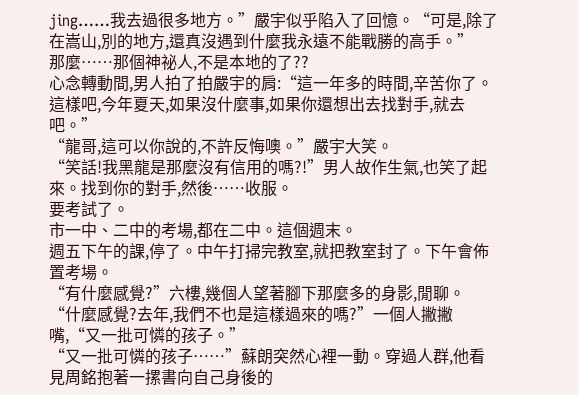jing……我去過很多地方。”嚴宇似乎陷入了回憶。“可是,除了在嵩山,別的地方,還真沒遇到什麼我永遠不能戰勝的高手。”
那麼……那個神祕人,不是本地的了??
心念轉動間,男人拍了拍嚴宇的肩:“這一年多的時間,辛苦你了。這樣吧,今年夏天,如果沒什麼事,如果你還想出去找對手,就去吧。”
“龍哥,這可以你說的,不許反悔噢。”嚴宇大笑。
“笑話!我黑龍是那麼沒有信用的嗎?!”男人故作生氣,也笑了起來。找到你的對手,然後……收服。
要考試了。
市一中、二中的考場,都在二中。這個週末。
週五下午的課,停了。中午打掃完教室,就把教室封了。下午會佈置考場。
“有什麼感覺?”六樓,幾個人望著腳下那麼多的身影,閒聊。
“什麼感覺?去年,我們不也是這樣過來的嗎?”一個人撇撇嘴,“又一批可憐的孩子。”
“又一批可憐的孩子……”蘇朗突然心裡一動。穿過人群,他看見周銘抱著一摞書向自己身後的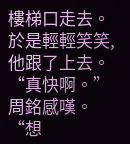樓梯口走去。於是輕輕笑笑,他跟了上去。
“真快啊。”周銘感嘆。“想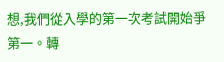想,我們從入學的第一次考試開始爭第一。轉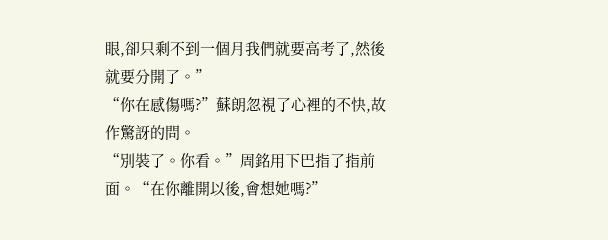眼,卻只剩不到一個月我們就要高考了,然後就要分開了。”
“你在感傷嗎?”蘇朗忽視了心裡的不快,故作驚訝的問。
“別裝了。你看。”周銘用下巴指了指前面。“在你離開以後,會想她嗎?”